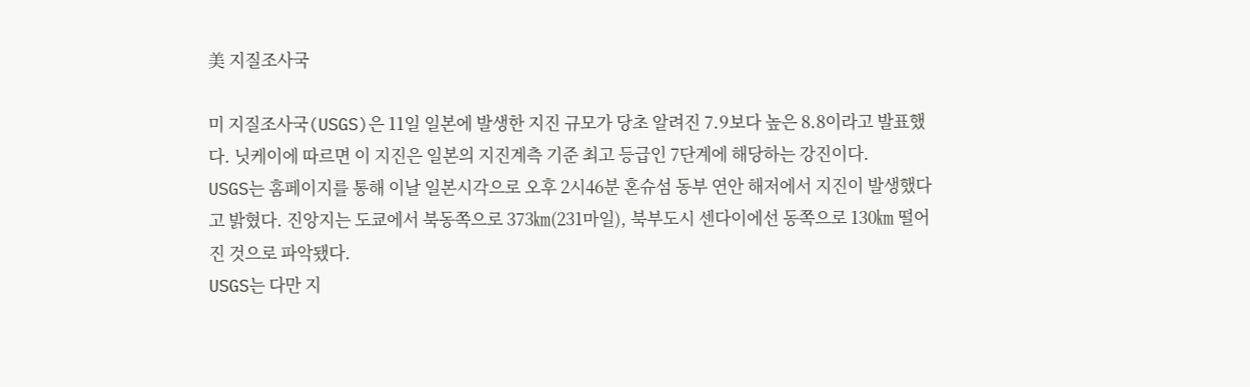美 지질조사국

미 지질조사국(USGS)은 11일 일본에 발생한 지진 규모가 당초 알려진 7.9보다 높은 8.8이라고 발표했다. 닛케이에 따르면 이 지진은 일본의 지진계측 기준 최고 등급인 7단계에 해당하는 강진이다.
USGS는 홈페이지를 통해 이날 일본시각으로 오후 2시46분 혼슈섬 동부 연안 해저에서 지진이 발생했다고 밝혔다. 진앙지는 도쿄에서 북동쪽으로 373㎞(231마일), 북부도시 센다이에선 동쪽으로 130㎞ 떨어진 것으로 파악됐다.
USGS는 다만 지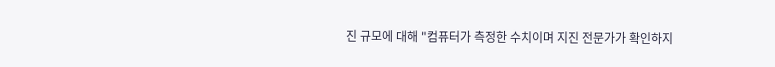진 규모에 대해 "컴퓨터가 측정한 수치이며 지진 전문가가 확인하지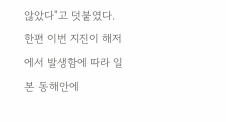않았다"고 덧붙였다.
한편 이번 지진이 해저에서 발생함에 따라 일본 동해안에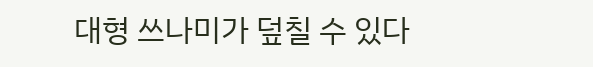대형 쓰나미가 덮칠 수 있다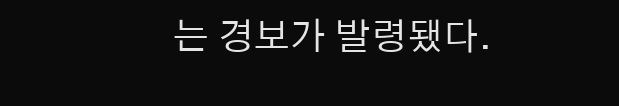는 경보가 발령됐다.